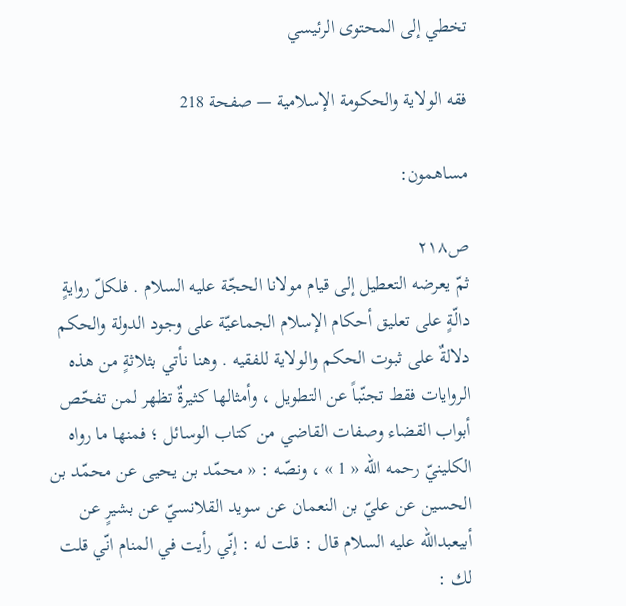تخطي إلى المحتوى الرئيسي

فقه الولاية والحكومة الإسلامية — صفحة 218

مساهمون:

ص٢١٨
ثمّ يعرضه التعطيل إلى قيام مولانا الحجّة عليه السلام . فلكلّ روايةٍ دالّةٍ على تعليق أحكام الإسلام الجماعيّة على وجود الدولة والحكم دلالةٌ على ثبوت الحكم والولاية للفقيه . وهنا نأتي بثلاثةٍ من هذه الروايات فقط تجنّباً عن التطويل ، وأمثالها كثيرةٌ تظهر لمن تفحّص أبواب القضاء وصفات القاضي من كتاب الوسائل ؛ فمنها ما رواه الكلينيّ رحمه الله « 1 » ، ونصّه : « محمّد بن يحيى عن محمّد بن الحسين عن عليّ بن النعمان عن سويد القلانسيّ عن بشيرٍ عن أبيعبداللّه عليه السلام قال : قلت له : إنّي رأيت في المنام انّي قلت لك :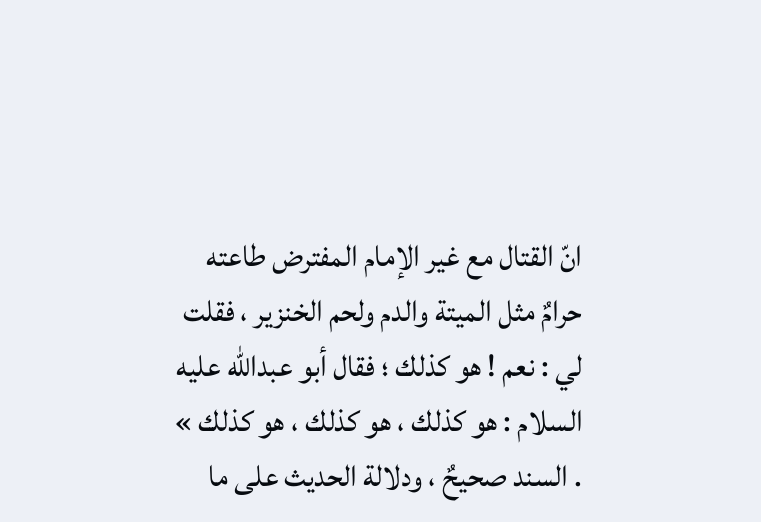انّ القتال مع غير الإمام المفترض طاعته حرامٌ مثل الميتة والدم ولحم الخنزير ، فقلت لي : نعم ! هو كذلك ؛ فقال أبو عبداللّه عليه السلام : هو كذلك ، هو كذلك ، هو كذلك » . السند صحيحٌ ، ودلالة الحديث على ما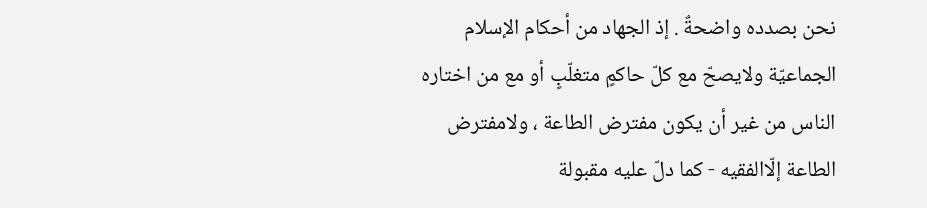نحن بصدده واضحةٌ . إذ الجهاد من أحكام الإسلام الجماعيّة ولايصحّ مع كلّ حاكمٍ متغلّبٍ أو مع من اختاره الناس من غير أن يكون مفترض الطاعة ، ولامفترض الطاعة إلّاالفقيه - كما دلّ عليه مقبولة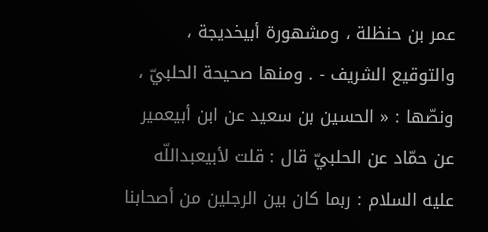عمر بن حنظلة ، ومشهورة أبيخديجة ، والتوقيع الشريف - . ومنها صحيحة الحلبيّ ، ونصّها : « الحسين بن سعيد عن ابن أبيعمير عن حمّاد عن الحلبيّ قال : قلت لأبيعبداللّه عليه السلام : ربما كان بين الرجلين من أصحابنا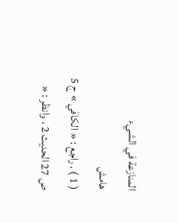المنازعة في الشيء
هامش
( 1 ) . راجع : « الكافي » ج 5 ص 27 الحديث 2 ، وانظر : «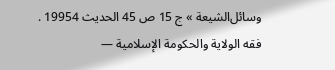وسائل‌الشيعة » ج 15 ص 45 الحديث 19954 .
فقه الولاية والحكومة الإسلامية —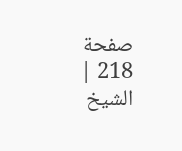صفحة 218 | الشيخ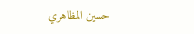حسين المظاهري